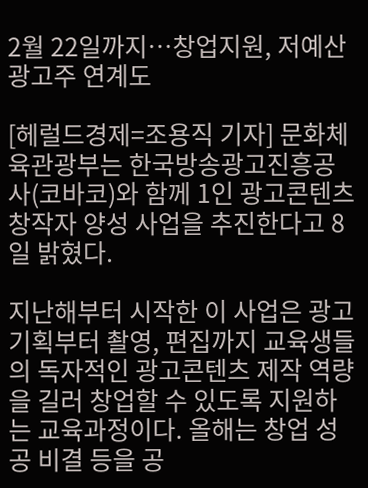2월 22일까지…창업지원, 저예산 광고주 연계도

[헤럴드경제=조용직 기자] 문화체육관광부는 한국방송광고진흥공사(코바코)와 함께 1인 광고콘텐츠 창작자 양성 사업을 추진한다고 8일 밝혔다.

지난해부터 시작한 이 사업은 광고 기획부터 촬영, 편집까지 교육생들의 독자적인 광고콘텐츠 제작 역량을 길러 창업할 수 있도록 지원하는 교육과정이다. 올해는 창업 성공 비결 등을 공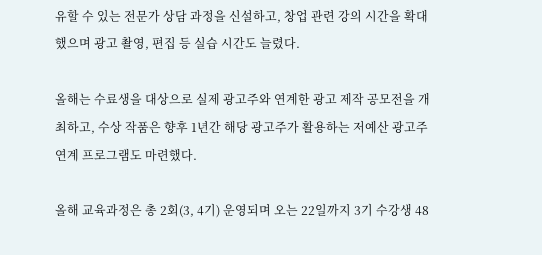유할 수 있는 전문가 상담 과정을 신설하고, 창업 관련 강의 시간을 확대했으며 광고 촬영, 편집 등 실습 시간도 늘렸다.

올해는 수료생을 대상으로 실제 광고주와 연계한 광고 제작 공모전을 개최하고, 수상 작품은 향후 1년간 해당 광고주가 활용하는 저예산 광고주 연계 프로그램도 마련했다.

올해 교육과정은 총 2회(3, 4기) 운영되며 오는 22일까지 3기 수강생 48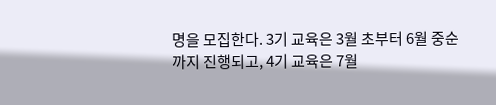명을 모집한다. 3기 교육은 3월 초부터 6월 중순까지 진행되고, 4기 교육은 7월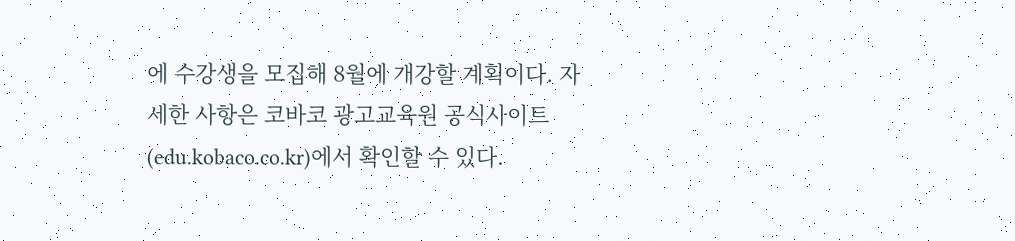에 수강생을 모집해 8월에 개강할 계획이다. 자세한 사항은 코바코 광고교육원 공식사이트(edu.kobaco.co.kr)에서 확인할 수 있다.